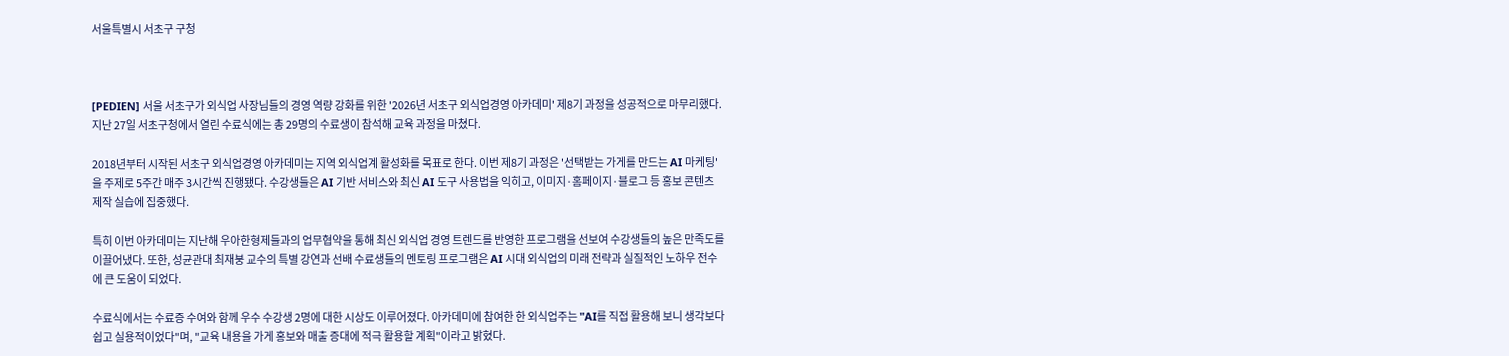서울특별시 서초구 구청



[PEDIEN] 서울 서초구가 외식업 사장님들의 경영 역량 강화를 위한 '2026년 서초구 외식업경영 아카데미' 제8기 과정을 성공적으로 마무리했다. 지난 27일 서초구청에서 열린 수료식에는 총 29명의 수료생이 참석해 교육 과정을 마쳤다.

2018년부터 시작된 서초구 외식업경영 아카데미는 지역 외식업계 활성화를 목표로 한다. 이번 제8기 과정은 '선택받는 가게를 만드는 AI 마케팅'을 주제로 5주간 매주 3시간씩 진행됐다. 수강생들은 AI 기반 서비스와 최신 AI 도구 사용법을 익히고, 이미지·홈페이지·블로그 등 홍보 콘텐츠 제작 실습에 집중했다.

특히 이번 아카데미는 지난해 우아한형제들과의 업무협약을 통해 최신 외식업 경영 트렌드를 반영한 프로그램을 선보여 수강생들의 높은 만족도를 이끌어냈다. 또한, 성균관대 최재붕 교수의 특별 강연과 선배 수료생들의 멘토링 프로그램은 AI 시대 외식업의 미래 전략과 실질적인 노하우 전수에 큰 도움이 되었다.

수료식에서는 수료증 수여와 함께 우수 수강생 2명에 대한 시상도 이루어졌다. 아카데미에 참여한 한 외식업주는 "AI를 직접 활용해 보니 생각보다 쉽고 실용적이었다"며, "교육 내용을 가게 홍보와 매출 증대에 적극 활용할 계획"이라고 밝혔다.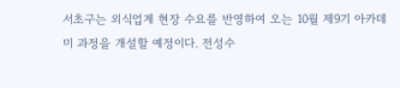서초구는 외식업계 현장 수요를 반영하여 오는 10월 제9기 아카데미 과정을 개설할 예정이다. 전성수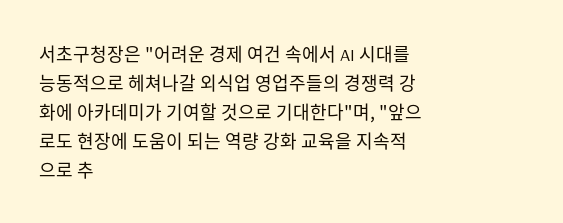서초구청장은 "어려운 경제 여건 속에서 AI 시대를 능동적으로 헤쳐나갈 외식업 영업주들의 경쟁력 강화에 아카데미가 기여할 것으로 기대한다"며, "앞으로도 현장에 도움이 되는 역량 강화 교육을 지속적으로 추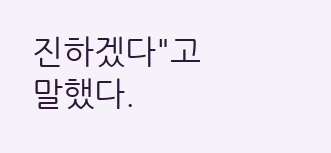진하겠다"고 말했다.